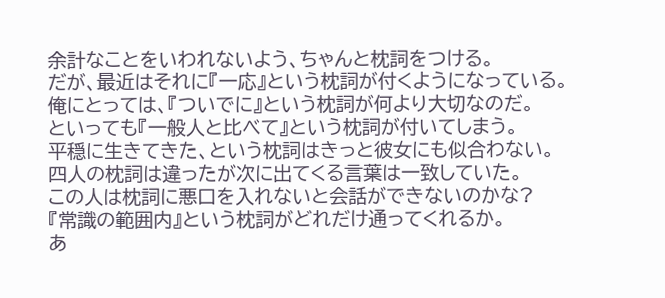余計なことをいわれないよう、ちゃんと枕詞をつける。
だが、最近はそれに『一応』という枕詞が付くようになっている。
俺にとっては、『ついでに』という枕詞が何より大切なのだ。
といっても『一般人と比べて』という枕詞が付いてしまう。
平穏に生きてきた、という枕詞はきっと彼女にも似合わない。
四人の枕詞は違ったが次に出てくる言葉は一致していた。
この人は枕詞に悪口を入れないと会話ができないのかな?
『常識の範囲内』という枕詞がどれだけ通ってくれるか。
あ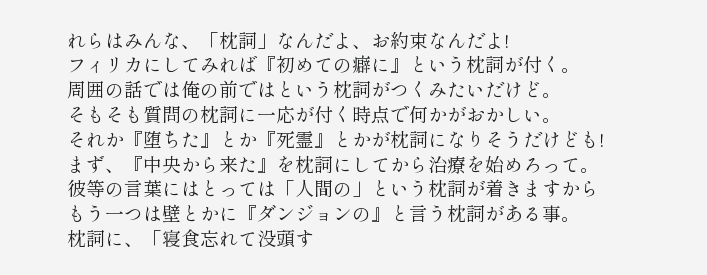れらはみんな、「枕詞」なんだよ、お約束なんだよ!
フィリカにしてみれば『初めての癖に』という枕詞が付く。
周囲の話では俺の前ではという枕詞がつくみたいだけど。
そもそも質問の枕詞に一応が付く時点で何かがおかしい。
それか『堕ちた』とか『死霊』とかが枕詞になりそうだけども!
まず、『中央から来た』を枕詞にしてから治療を始めろって。
彼等の言葉にはとっては「人間の」という枕詞が着きますから
もう一つは壁とかに『ダンジョンの』と言う枕詞がある事。
枕詞に、「寝食忘れて没頭す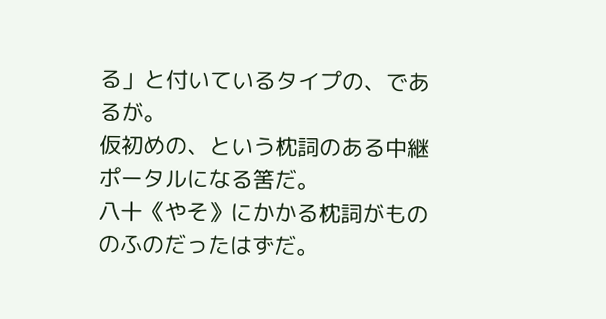る」と付いているタイプの、であるが。
仮初めの、という枕詞のある中継ポータルになる筈だ。
八十《やそ》にかかる枕詞がもののふのだったはずだ。